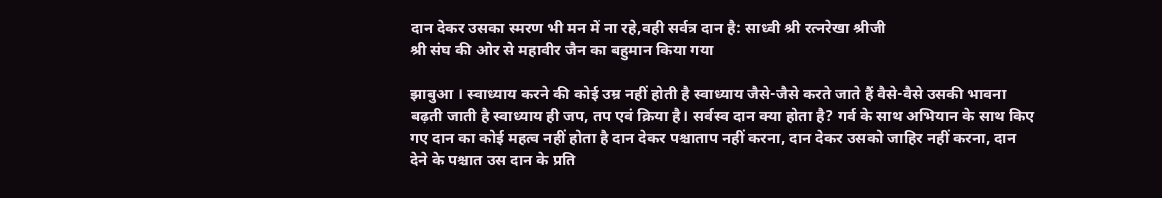दान देकर उसका स्मरण भी मन में ना रहे,वही सर्वत्र दान है: साध्वी श्री रत्नरेखा श्रीजी
श्री संघ की ओर से महावीर जैन का बहुमान किया गया

झाबुआ । स्वाध्याय करने की कोई उम्र नहीं होती है स्वाध्याय जैसे-जैसे करते जाते हैं वैसे-वैसे उसकी भावना बढ़ती जाती है स्वाध्याय ही जप, तप एवं क्रिया है। सर्वस्व दान क्या होता है? गर्व के साथ अभियान के साथ किए गए दान का कोई महत्व नहीं होता है दान देकर पश्चाताप नहीं करना, दान देकर उसको जाहिर नहीं करना, दान देने के पश्चात उस दान के प्रति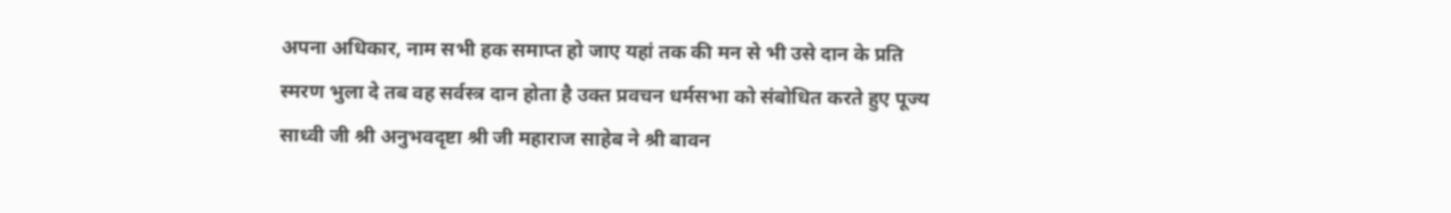अपना अधिकार, नाम सभी हक समाप्त हो जाए यहां तक की मन से भी उसे दान के प्रति स्मरण भुला दे तब वह सर्वस्त्र दान होता है उक्त प्रवचन धर्मसभा को संबोधित करते हुए पूज्य साध्वी जी श्री अनुभवदृष्टा श्री जी महाराज साहेब ने श्री बावन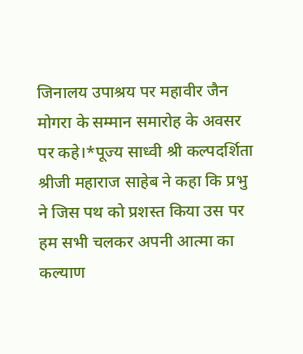जिनालय उपाश्रय पर महावीर जैन मोगरा के सम्मान समारोह के अवसर पर कहे।*पूज्य साध्वी श्री कल्पदर्शिता श्रीजी महाराज साहेब ने कहा कि प्रभु ने जिस पथ को प्रशस्त किया उस पर हम सभी चलकर अपनी आत्मा का कल्याण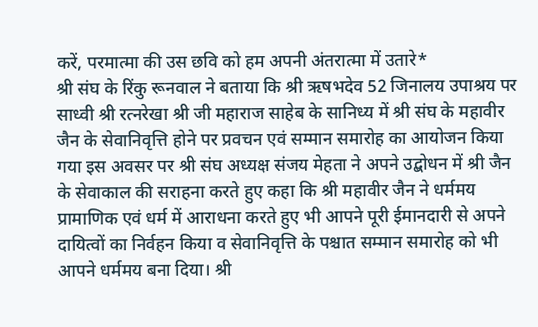करें, परमात्मा की उस छवि को हम अपनी अंतरात्मा में उतारे*
श्री संघ के रिंकु रूनवाल ने बताया कि श्री ऋषभदेव 52 जिनालय उपाश्रय पर साध्वी श्री रत्नरेखा श्री जी महाराज साहेब के सानिध्य में श्री संघ के महावीर जैन के सेवानिवृत्ति होने पर प्रवचन एवं सम्मान समारोह का आयोजन किया गया इस अवसर पर श्री संघ अध्यक्ष संजय मेहता ने अपने उद्बोधन में श्री जैन के सेवाकाल की सराहना करते हुए कहा कि श्री महावीर जैन ने धर्ममय प्रामाणिक एवं धर्म में आराधना करते हुए भी आपने पूरी ईमानदारी से अपने दायित्वों का निर्वहन किया व सेवानिवृत्ति के पश्चात सम्मान समारोह को भी आपने धर्ममय बना दिया। श्री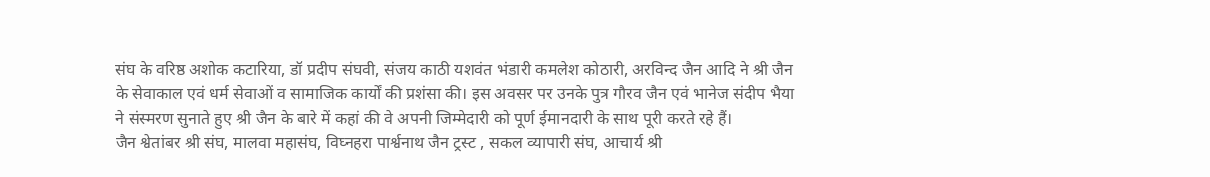संघ के वरिष्ठ अशोक कटारिया, डॉ प्रदीप संघवी, संजय काठी यशवंत भंडारी कमलेश कोठारी, अरविन्द जैन आदि ने श्री जैन के सेवाकाल एवं धर्म सेवाओं व सामाजिक कार्यों की प्रशंसा की। इस अवसर पर उनके पुत्र गौरव जैन एवं भानेज संदीप भैया ने संस्मरण सुनाते हुए श्री जैन के बारे में कहां की वे अपनी जिम्मेदारी को पूर्ण ईमानदारी के साथ पूरी करते रहे हैं।
जैन श्वेतांबर श्री संघ, मालवा महासंघ, विघ्नहरा पार्श्वनाथ जैन ट्रस्ट , सकल व्यापारी संघ, आचार्य श्री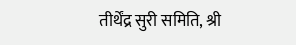तीर्थेंद्र सुरी समिति, श्री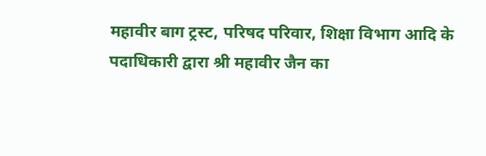महावीर बाग ट्रस्ट, परिषद परिवार, शिक्षा विभाग आदि के पदाधिकारी द्वारा श्री महावीर जैन का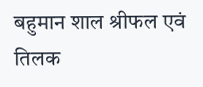बहुमान शाल श्रीफल एवं तिलक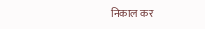निकाल कर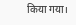किया गया।